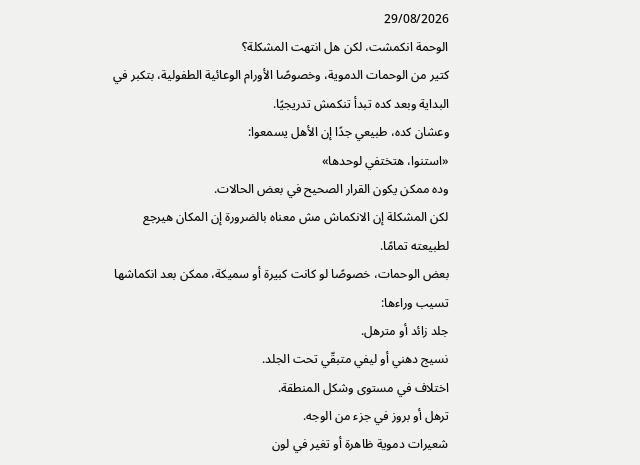29/08/2026
الوحمة انكمشت، لكن هل انتهت المشكلة؟
كتير من الوحمات الدموية، وخصوصًا الأورام الوعائية الطفولية، بتكبر في البداية وبعد كده تبدأ تنكمش تدريجيًا.
وعشان كده، طبيعي جدًا إن الأهل يسمعوا:
«استنوا، هتختفي لوحدها»
وده ممكن يكون القرار الصحيح في بعض الحالات.
لكن المشكلة إن الانكماش مش معناه بالضرورة إن المكان هيرجع لطبيعته تمامًا.
بعض الوحمات، خصوصًا لو كانت كبيرة أو سميكة، ممكن بعد انكماشها تسيب وراءها:
جلد زائد أو مترهل.
نسيج دهني أو ليفي متبقّي تحت الجلد.
اختلاف في مستوى وشكل المنطقة.
ترهل أو بروز في جزء من الوجه.
شعيرات دموية ظاهرة أو تغير في لون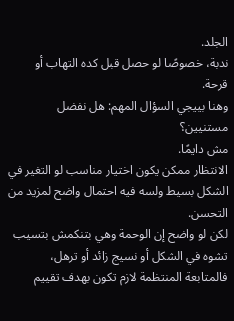الجلد.
ندبة، خصوصًا لو حصل قبل كده التهاب أو قرحة.
وهنا بييجي السؤال المهم: هل نفضل مستنيين؟
مش دايمًا.
الانتظار ممكن يكون اختيار مناسب لو التغير في الشكل بسيط ولسه فيه احتمال واضح لمزيد من التحسن.
لكن لو واضح إن الوحمة وهي بتنكمش بتسيب تشوه في الشكل أو نسيج زائد أو ترهل، فالمتابعة المنتظمة لازم تكون بهدف تقييم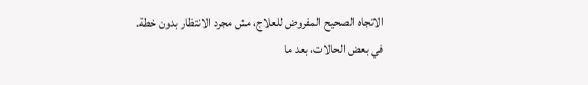الاتجاه الصحيح المفروض للعلاج، مش مجرد الانتظار بدون خطة.
في بعض الحالات، بعد ما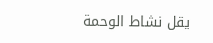يقل نشاط الوحمة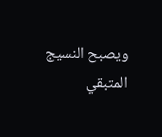ويصبح النسيج المتبقي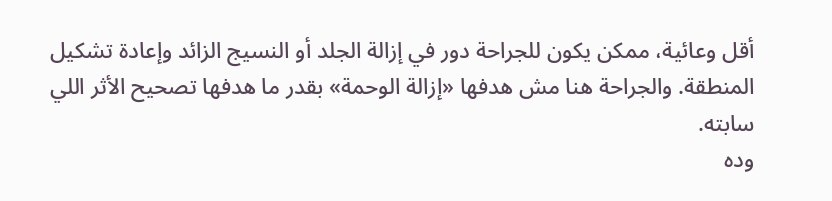أقل وعائية، ممكن يكون للجراحة دور في إزالة الجلد أو النسيج الزائد وإعادة تشكيل المنطقة. والجراحة هنا مش هدفها «إزالة الوحمة» بقدر ما هدفها تصحيح الأثر اللي سابته.
وده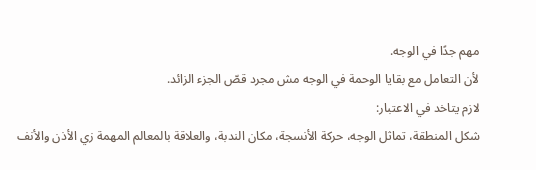مهم جدًا في الوجه.
لأن التعامل مع بقايا الوحمة في الوجه مش مجرد قصّ الجزء الزائد.
لازم يتاخد في الاعتبار:
شكل المنطقة، تماثل الوجه، حركة الأنسجة، مكان الندبة، والعلاقة بالمعالم المهمة زي الأذن والأنف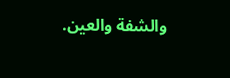والشفة والعين.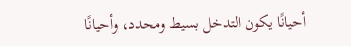أحيانًا يكون التدخل بسيط ومحدد، وأحيانًا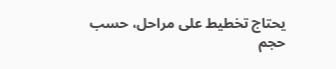يحتاج تخطيط على مراحل، حسب حجم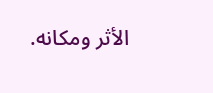الأثر ومكانه.